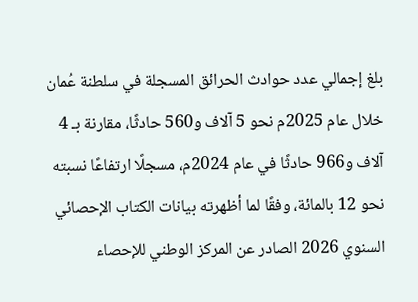بلغ إجمالي عدد حوادث الحرائق المسجلة في سلطنة عُمان خلال عام 2025م نحو 5 آلاف و560 حادثًا، مقارنة بـ 4 آلاف و966 حادثًا في عام 2024م، مسجلًا ارتفاعًا نسبته نحو 12 بالمائة، وفقًا لما أظهرته بيانات الكتاب الإحصائي السنوي 2026 الصادر عن المركز الوطني للإحصاء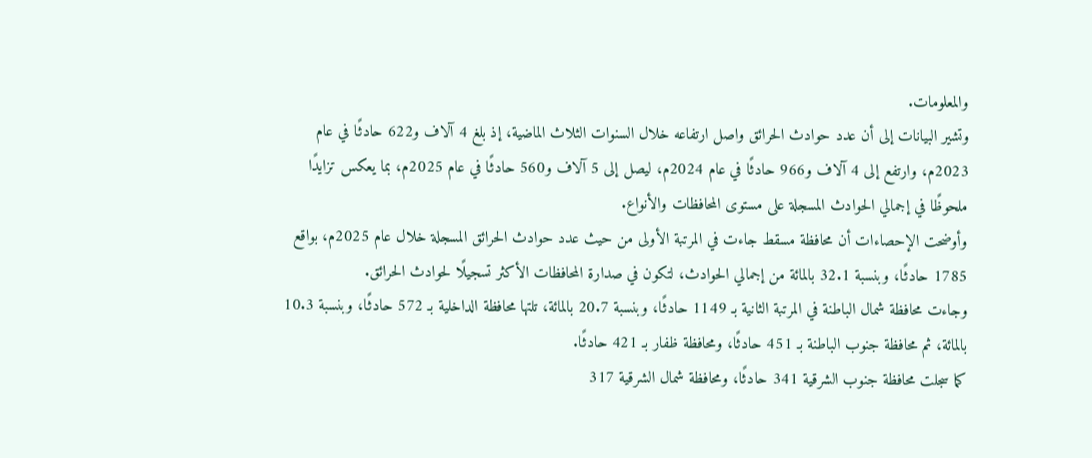والمعلومات.
وتشير البيانات إلى أن عدد حوادث الحرائق واصل ارتفاعه خلال السنوات الثلاث الماضية، إذ بلغ 4 آلاف و622 حادثًا في عام 2023م، وارتفع إلى 4 آلاف و966 حادثًا في عام 2024م، ليصل إلى 5 آلاف و560 حادثًا في عام 2025م، بما يعكس تزايدًا ملحوظًا في إجمالي الحوادث المسجلة على مستوى المحافظات والأنواع.
وأوضحت الإحصاءات أن محافظة مسقط جاءت في المرتبة الأولى من حيث عدد حوادث الحرائق المسجلة خلال عام 2025م، بواقع 1785 حادثًا، وبنسبة 32.1 بالمائة من إجمالي الحوادث، لتكون في صدارة المحافظات الأكثر تسجيلًا لحوادث الحرائق.
وجاءت محافظة شمال الباطنة في المرتبة الثانية بـ 1149 حادثًا، وبنسبة 20.7 بالمائة، تلتها محافظة الداخلية بـ 572 حادثًا، وبنسبة 10.3 بالمائة، ثم محافظة جنوب الباطنة بـ 451 حادثًا، ومحافظة ظفار بـ 421 حادثًا.
كما سجلت محافظة جنوب الشرقية 341 حادثًا، ومحافظة شمال الشرقية 317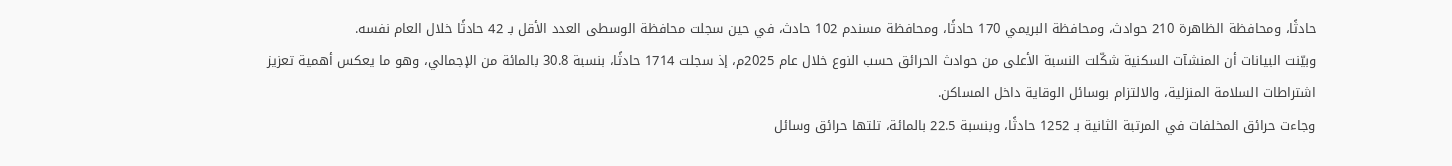حادثًا، ومحافظة الظاهرة 210 حوادث، ومحافظة البريمي 170 حادثًا، ومحافظة مسندم 102 حادث، في حين سجلت محافظة الوسطى العدد الأقل بـ 42 حادثًا خلال العام نفسه.
وبيّنت البيانات أن المنشآت السكنية شكّلت النسبة الأعلى من حوادث الحرائق حسب النوع خلال عام 2025م، إذ سجلت 1714 حادثًا، بنسبة 30.8 بالمائة من الإجمالي، وهو ما يعكس أهمية تعزيز اشتراطات السلامة المنزلية، والالتزام بوسائل الوقاية داخل المساكن.
وجاءت حرائق المخلفات في المرتبة الثانية بـ 1252 حادثًا، وبنسبة 22.5 بالمائة، تلتها حرائق وسائل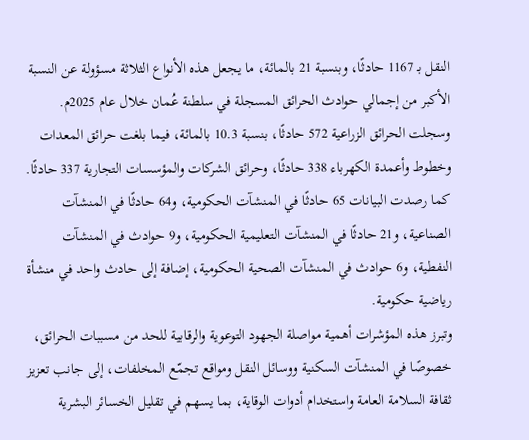النقل بـ 1167 حادثًا، وبنسبة 21 بالمائة، ما يجعل هذه الأنواع الثلاثة مسؤولة عن النسبة الأكبر من إجمالي حوادث الحرائق المسجلة في سلطنة عُمان خلال عام 2025م.
وسجلت الحرائق الزراعية 572 حادثًا، بنسبة 10.3 بالمائة، فيما بلغت حرائق المعدات وخطوط وأعمدة الكهرباء 338 حادثًا، وحرائق الشركات والمؤسسات التجارية 337 حادثًا.
كما رصدت البيانات 65 حادثًا في المنشآت الحكومية، و64 حادثًا في المنشآت الصناعية، و21 حادثًا في المنشآت التعليمية الحكومية، و9 حوادث في المنشآت النفطية، و6 حوادث في المنشآت الصحية الحكومية، إضافة إلى حادث واحد في منشأة رياضية حكومية.
وتبرز هذه المؤشرات أهمية مواصلة الجهود التوعوية والرقابية للحد من مسببات الحرائق، خصوصًا في المنشآت السكنية ووسائل النقل ومواقع تجمّع المخلفات، إلى جانب تعزيز ثقافة السلامة العامة واستخدام أدوات الوقاية، بما يسهم في تقليل الخسائر البشرية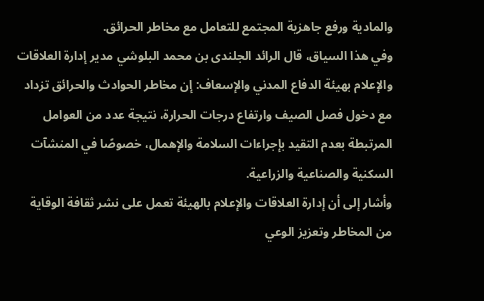والمادية ورفع جاهزية المجتمع للتعامل مع مخاطر الحرائق.
وفي هذا السياق، قال الرائد الجلندى بن محمد البلوشي مدير إدارة العلاقات والإعلام بهيئة الدفاع المدني والإسعاف: إن مخاطر الحوادث والحرائق تزداد مع دخول فصل الصيف وارتفاع درجات الحرارة، نتيجة عدد من العوامل المرتبطة بعدم التقيد بإجراءات السلامة والإهمال، خصوصًا في المنشآت السكنية والصناعية والزراعية.
وأشار إلى أن إدارة العلاقات والإعلام بالهيئة تعمل على نشر ثقافة الوقاية من المخاطر وتعزيز الوعي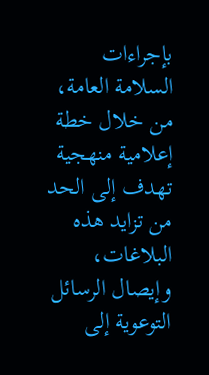بإجراءات السلامة العامة، من خلال خطة إعلامية منهجية تهدف إلى الحد من تزايد هذه البلاغات، وإيصال الرسائل التوعوية إلى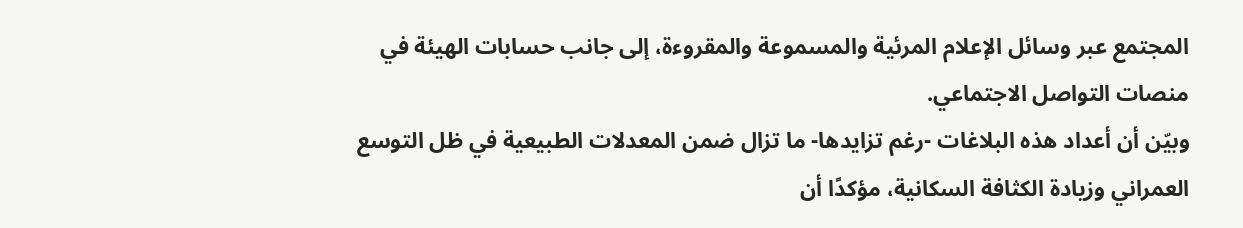المجتمع عبر وسائل الإعلام المرئية والمسموعة والمقروءة، إلى جانب حسابات الهيئة في منصات التواصل الاجتماعي.
وبيّن أن أعداد هذه البلاغات -رغم تزايدها- ما تزال ضمن المعدلات الطبيعية في ظل التوسع العمراني وزيادة الكثافة السكانية، مؤكدًا أن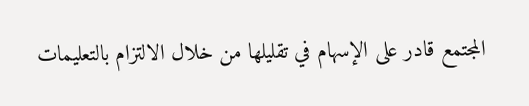المجتمع قادر على الإسهام في تقليلها من خلال الالتزام بالتعليمات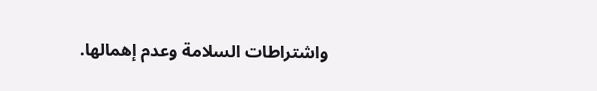واشتراطات السلامة وعدم إهمالها.